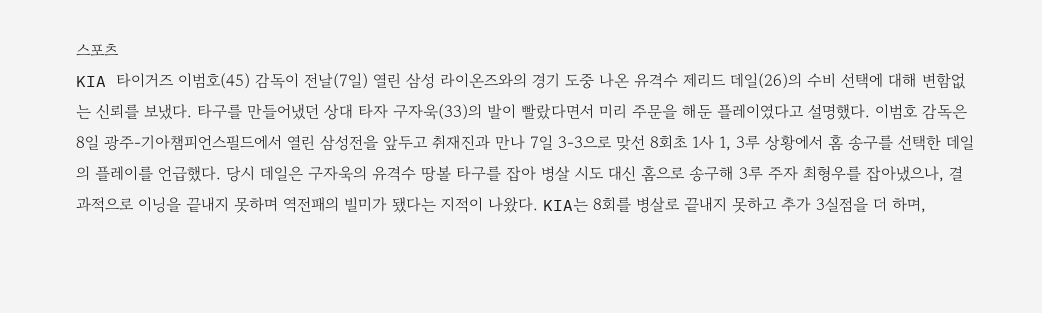스포츠
KIA 타이거즈 이범호(45) 감독이 전날(7일) 열린 삼성 라이온즈와의 경기 도중 나온 유격수 제리드 데일(26)의 수비 선택에 대해 변함없는 신뢰를 보냈다. 타구를 만들어냈던 상대 타자 구자욱(33)의 발이 빨랐다면서 미리 주문을 해둔 플레이였다고 설명했다. 이범호 감독은 8일 광주-기아챔피언스필드에서 열린 삼성전을 앞두고 취재진과 만나 7일 3-3으로 맞선 8회초 1사 1, 3루 상황에서 홈 송구를 선택한 데일의 플레이를 언급했다. 당시 데일은 구자욱의 유격수 땅볼 타구를 잡아 병살 시도 대신 홈으로 송구해 3루 주자 최형우를 잡아냈으나, 결과적으로 이닝을 끝내지 못하며 역전패의 빌미가 됐다는 지적이 나왔다. KIA는 8회를 병살로 끝내지 못하고 추가 3실점을 더 하며,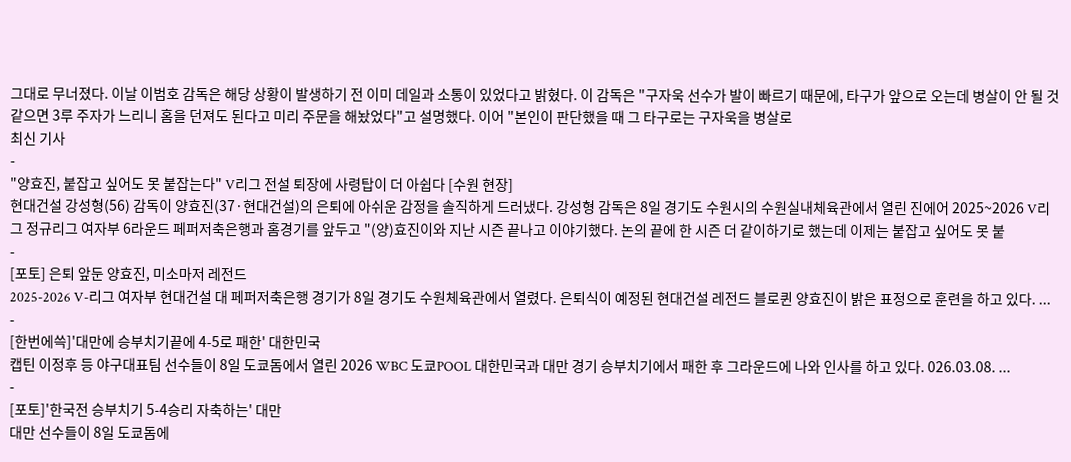그대로 무너졌다. 이날 이범호 감독은 해당 상황이 발생하기 전 이미 데일과 소통이 있었다고 밝혔다. 이 감독은 "구자욱 선수가 발이 빠르기 때문에, 타구가 앞으로 오는데 병살이 안 될 것 같으면 3루 주자가 느리니 홈을 던져도 된다고 미리 주문을 해놨었다"고 설명했다. 이어 "본인이 판단했을 때 그 타구로는 구자욱을 병살로
최신 기사
-
"양효진, 붙잡고 싶어도 못 붙잡는다" V리그 전설 퇴장에 사령탑이 더 아쉽다 [수원 현장]
현대건설 강성형(56) 감독이 양효진(37·현대건설)의 은퇴에 아쉬운 감정을 솔직하게 드러냈다. 강성형 감독은 8일 경기도 수원시의 수원실내체육관에서 열린 진에어 2025~2026 V리그 정규리그 여자부 6라운드 페퍼저축은행과 홈경기를 앞두고 "(양)효진이와 지난 시즌 끝나고 이야기했다. 논의 끝에 한 시즌 더 같이하기로 했는데 이제는 붙잡고 싶어도 못 붙
-
[포토] 은퇴 앞둔 양효진, 미소마저 레전드
2025-2026 V-리그 여자부 현대건설 대 페퍼저축은행 경기가 8일 경기도 수원체육관에서 열렸다. 은퇴식이 예정된 현대건설 레전드 블로퀸 양효진이 밝은 표정으로 훈련을 하고 있다. ...
-
[한번에쓱]'대만에 승부치기끝에 4-5로 패한' 대한민국
캡틴 이정후 등 야구대표팀 선수들이 8일 도쿄돔에서 열린 2026 WBC 도쿄POOL 대한민국과 대만 경기 승부치기에서 패한 후 그라운드에 나와 인사를 하고 있다. 026.03.08. ...
-
[포토]'한국전 승부치기 5-4승리 자축하는' 대만
대만 선수들이 8일 도쿄돔에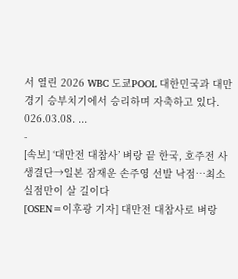서 열린 2026 WBC 도쿄POOL 대한민국과 대만 경기 승부치기에서 승리하며 자축하고 있다. 026.03.08. ...
-
[속보] ‘대만전 대참사’ 벼랑 끝 한국, 호주전 사생결단→일본 잠재운 손주영 선발 낙점…최소 실점만이 살 길이다
[OSEN=이후광 기자] 대만전 대참사로 벼랑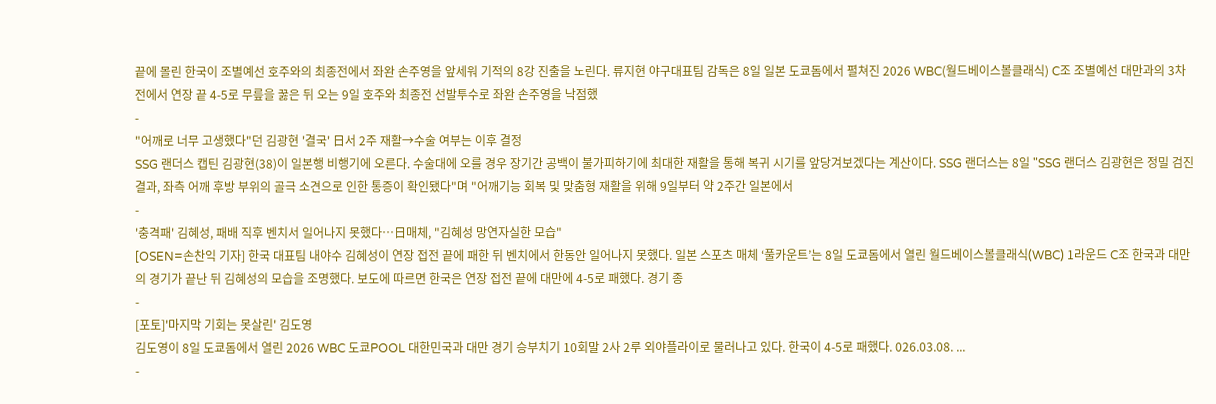끝에 몰린 한국이 조별예선 호주와의 최종전에서 좌완 손주영을 앞세워 기적의 8강 진출을 노린다. 류지현 야구대표팀 감독은 8일 일본 도쿄돔에서 펼쳐진 2026 WBC(월드베이스볼클래식) C조 조별예선 대만과의 3차전에서 연장 끝 4-5로 무릎을 꿇은 뒤 오는 9일 호주와 최종전 선발투수로 좌완 손주영을 낙점했
-
"어깨로 너무 고생했다"던 김광현 '결국' 日서 2주 재활→수술 여부는 이후 결정
SSG 랜더스 캡틴 김광현(38)이 일본행 비행기에 오른다. 수술대에 오를 경우 장기간 공백이 불가피하기에 최대한 재활을 통해 복귀 시기를 앞당겨보겠다는 계산이다. SSG 랜더스는 8일 "SSG 랜더스 김광현은 정밀 검진 결과, 좌측 어깨 후방 부위의 골극 소견으로 인한 통증이 확인됐다"며 "어깨기능 회복 및 맞춤형 재활을 위해 9일부터 약 2주간 일본에서
-
'충격패' 김혜성, 패배 직후 벤치서 일어나지 못했다…日매체, "김혜성 망연자실한 모습"
[OSEN=손찬익 기자] 한국 대표팀 내야수 김혜성이 연장 접전 끝에 패한 뒤 벤치에서 한동안 일어나지 못했다. 일본 스포츠 매체 ‘풀카운트’는 8일 도쿄돔에서 열린 월드베이스볼클래식(WBC) 1라운드 C조 한국과 대만의 경기가 끝난 뒤 김혜성의 모습을 조명했다. 보도에 따르면 한국은 연장 접전 끝에 대만에 4-5로 패했다. 경기 종
-
[포토]'마지막 기회는 못살린' 김도영
김도영이 8일 도쿄돔에서 열린 2026 WBC 도쿄POOL 대한민국과 대만 경기 승부치기 10회말 2사 2루 외야플라이로 물러나고 있다. 한국이 4-5로 패했다. 026.03.08. ...
-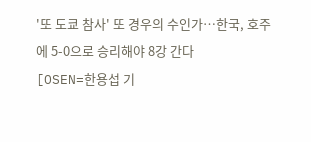'또 도쿄 참사' 또 경우의 수인가…한국, 호주에 5-0으로 승리해야 8강 간다
[OSEN=한용섭 기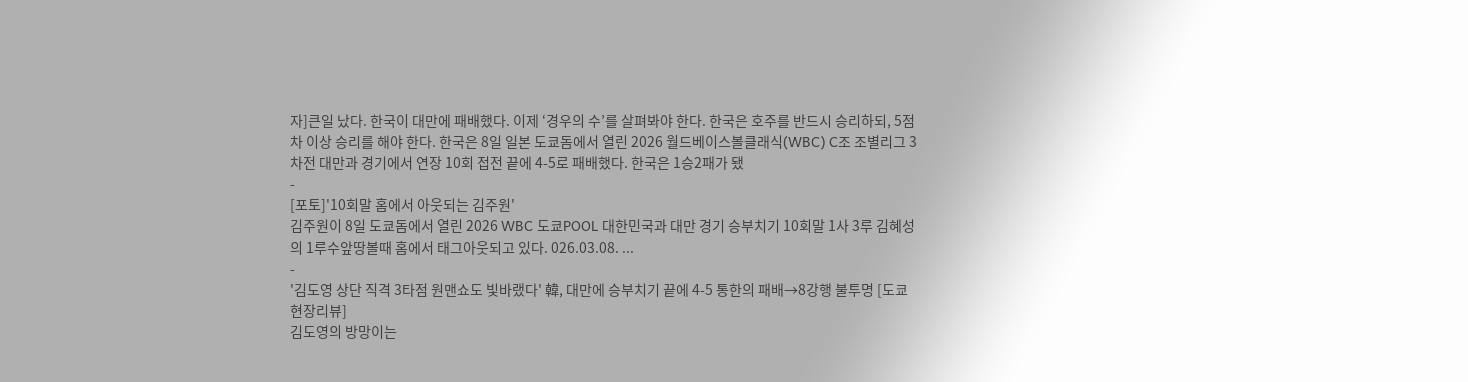자]큰일 났다. 한국이 대만에 패배했다. 이제 ‘경우의 수’를 살펴봐야 한다. 한국은 호주를 반드시 승리하되, 5점 차 이상 승리를 해야 한다. 한국은 8일 일본 도쿄돔에서 열린 2026 월드베이스볼클래식(WBC) C조 조별리그 3차전 대만과 경기에서 연장 10회 접전 끝에 4-5로 패배했다. 한국은 1승2패가 됐
-
[포토]'10회말 홈에서 아웃되는 김주원'
김주원이 8일 도쿄돔에서 열린 2026 WBC 도쿄POOL 대한민국과 대만 경기 승부치기 10회말 1사 3루 김혜성의 1루수앞땅볼때 홈에서 태그아웃되고 있다. 026.03.08. ...
-
'김도영 상단 직격 3타점 원맨쇼도 빛바랬다' 韓, 대만에 승부치기 끝에 4-5 통한의 패배→8강행 불투명 [도쿄 현장리뷰]
김도영의 방망이는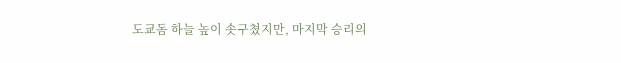도쿄돔 하늘 높이 솟구쳤지만, 마지막 승리의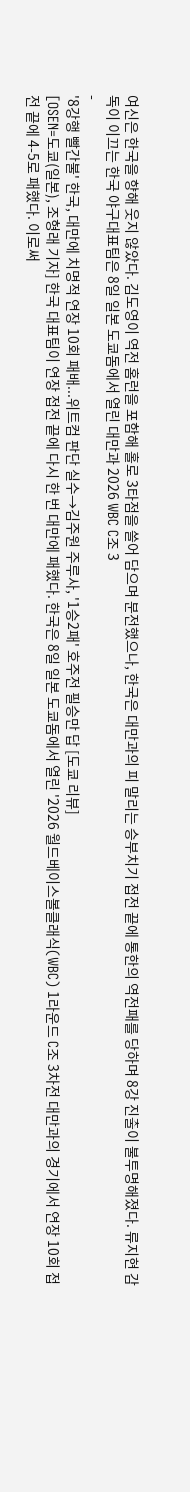여신은 한국을 향해 웃지 않았다. 김도영이 역전 홈런을 포함해 홀로 3타점을 쓸어 담으며 분전했으나, 한국은 대만과의 피 말리는 승부치기 접전 끝에 통한의 역전패를 당하며 8강 진출이 불투명해졌다. 류지현 감독이 이끄는 한국 야구대표팀은 8일 일본 도쿄돔에서 열린 대만과 2026 WBC C조 3
-
'8강행 빨간불' 한국, 대만에 치명적 연장 10회 패배...위트컴 판단 실수→김주원 주루사, '1승2패' 호주전 필승만 답 [도쿄 리뷰]
[OSEN=도쿄(일본), 조형래 기자] 한국 대표팀이 연장 접전 끝에 다시 한 번 대만에 패했다. 한국은 8일 일본 도쿄돔에서 열린 '2026 월드베이스볼클래식(WBC) 1라운드 C조 3차전 대만과의 경기에서 연장 10회 접전 끝에 4-5로 패했다. 이로써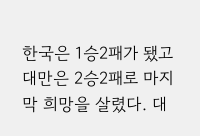한국은 1승2패가 됐고 대만은 2승2패로 마지막 희망을 살렸다. 대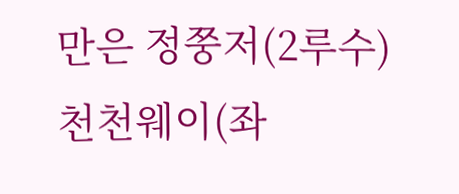만은 정쭝저(2루수) 천천웨이(좌